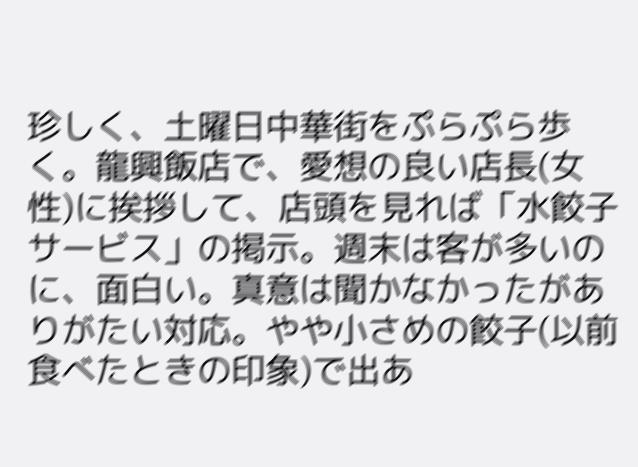珍しく、土曜日中華街をぷらぷら歩く。龍興飯店で、愛想の良い店長(女性)に挨拶して、店頭を見れば「水餃子サービス」の掲示。週末は客が多いのに、面白い。真意は聞かなかったがありがたい対応。やや小さめの餃子(以前食べたときの印象)で出あ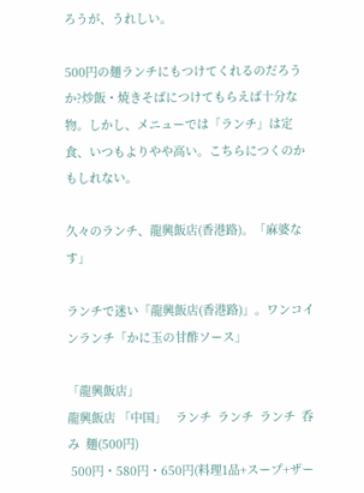ろうが、うれしい。

500円の麺ランチにもつけてくれるのだろうか?炒飯・焼きそばにつけてもらえば十分な物。しかし、メニューでは「ランチ」は定食、いつもよりやや高い。こちらにつくのかもしれない。

久々のランチ、龍興飯店(香港路)。「麻婆なす」

ランチで迷い「龍興飯店(香港路)」。ワンコインランチ「かに玉の甘酢ソース」

「龍興飯店」
龍興飯店 「中国」   ランチ  ランチ  ランチ  呑み  麺(500円)
 500円・580円・650円(料理1品+スープ+ザー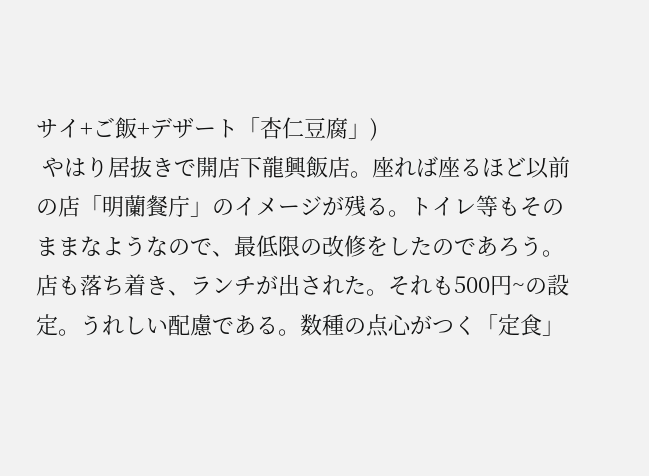サイ+ご飯+デザート「杏仁豆腐」)
 やはり居抜きで開店下龍興飯店。座れば座るほど以前の店「明蘭餐庁」のイメージが残る。トイレ等もそのままなようなので、最低限の改修をしたのであろう。店も落ち着き、ランチが出された。それも500円~の設定。うれしい配慮である。数種の点心がつく「定食」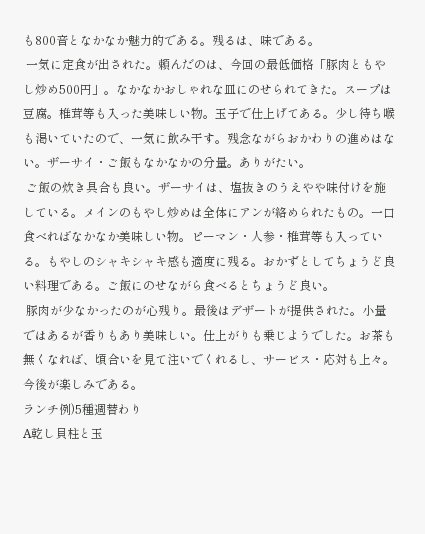も800音となかなか魅力的である。残るは、味である。
 一気に定食が出された。頼んだのは、今回の最低価格「豚肉ともやし炒め500円」。なかなかおしゃれな皿にのせられてきた。スープは豆腐。椎茸等も入った美味しい物。玉子で仕上げてある。少し待ち喉も渇いていたので、一気に飲み干す。残念ながらおかわりの進めはない。ザーサイ・ご飯もなかなかの分量。ありがたい。
 ご飯の炊き具合も良い。ザーサイは、塩抜きのうえやや味付けを施している。メインのもやし炒めは全体にアンが絡められたもの。一口食べればなかなか美味しい物。ピーマン・人参・椎茸等も入っている。もやしのシャキシャキ感も適度に残る。おかずとしてちょうど良い料理である。ご飯にのせながら食べるとちょうど良い。
 豚肉が少なかったのが心残り。最後はデザートが提供された。小量ではあるが香りもあり美味しい。仕上がりも乗じようでした。お茶も無くなれば、頃合いを見て注いでくれるし、サービス・応対も上々。今後が楽しみである。
ランチ例)5種週替わり
A乾し貝柱と玉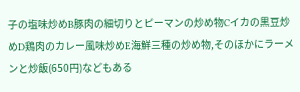子の塩味炒めB豚肉の細切りとピーマンの炒め物Cイカの黒豆炒めD鶏肉のカレー風味炒めE海鮮三種の炒め物,そのほかにラーメンと炒飯(650円)などもある